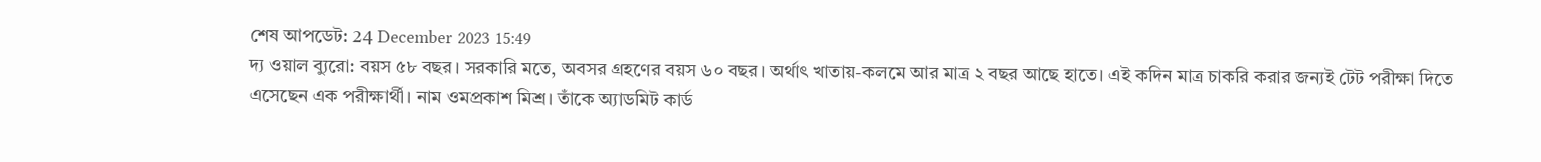শেষ আপডেট: 24 December 2023 15:49
দ্য ওয়াল ব্যুরো: বয়স ৫৮ বছর। সরকারি মতে, অবসর গ্রহণের বয়স ৬০ বছর। অর্থাৎ খাতায়-কলমে আর মাত্র ২ বছর আছে হাতে। এই কদিন মাত্র চাকরি করার জন্যই টেট পরীক্ষা দিতে এসেছেন এক পরীক্ষার্থী। নাম ওমপ্রকাশ মিশ্র। তাঁকে অ্যাডমিট কার্ড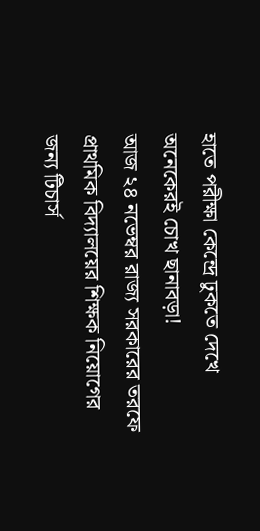হাতে পরীক্ষা কেন্দ্রে ঢুকতে দেখে অনেকেরই চোখ ছানাবড়া!
আজ ২৪ নভেম্বর রাজ্য সরকারের তরফে প্রাথমিক বিদ্যালয়ের শিক্ষক নিয়োগের জন্য টিচার্স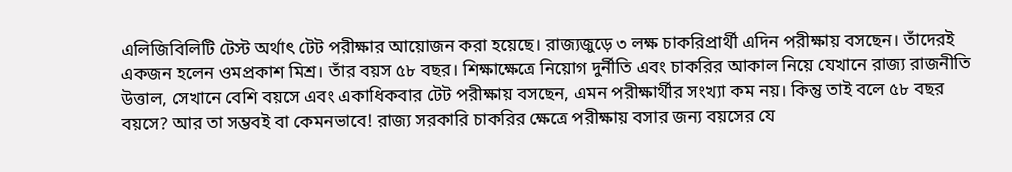এলিজিবিলিটি টেস্ট অর্থাৎ টেট পরীক্ষার আয়োজন করা হয়েছে। রাজ্যজুড়ে ৩ লক্ষ চাকরিপ্রার্থী এদিন পরীক্ষায় বসছেন। তাঁদেরই একজন হলেন ওমপ্রকাশ মিশ্র। তাঁর বয়স ৫৮ বছর। শিক্ষাক্ষেত্রে নিয়োগ দুর্নীতি এবং চাকরির আকাল নিয়ে যেখানে রাজ্য রাজনীতি উত্তাল, সেখানে বেশি বয়সে এবং একাধিকবার টেট পরীক্ষায় বসছেন, এমন পরীক্ষার্থীর সংখ্যা কম নয়। কিন্তু তাই বলে ৫৮ বছর বয়সে? আর তা সম্ভবই বা কেমনভাবে! রাজ্য সরকারি চাকরির ক্ষেত্রে পরীক্ষায় বসার জন্য বয়সের যে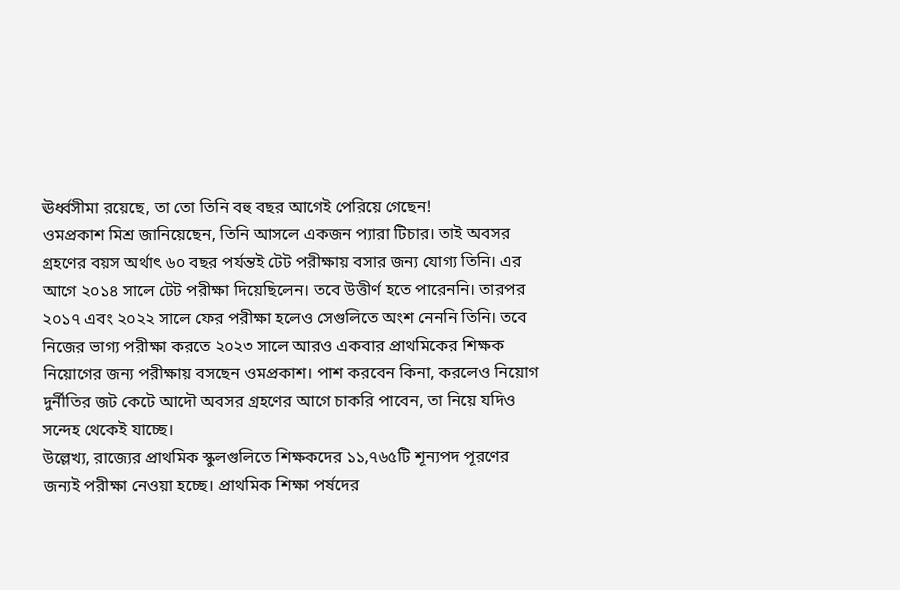ঊর্ধ্বসীমা রয়েছে, তা তো তিনি বহু বছর আগেই পেরিয়ে গেছেন!
ওমপ্রকাশ মিশ্র জানিয়েছেন, তিনি আসলে একজন প্যারা টিচার। তাই অবসর গ্রহণের বয়স অর্থাৎ ৬০ বছর পর্যন্তই টেট পরীক্ষায় বসার জন্য যোগ্য তিনি। এর আগে ২০১৪ সালে টেট পরীক্ষা দিয়েছিলেন। তবে উত্তীর্ণ হতে পারেননি। তারপর ২০১৭ এবং ২০২২ সালে ফের পরীক্ষা হলেও সেগুলিতে অংশ নেননি তিনি। তবে নিজের ভাগ্য পরীক্ষা করতে ২০২৩ সালে আরও একবার প্রাথমিকের শিক্ষক নিয়োগের জন্য পরীক্ষায় বসছেন ওমপ্রকাশ। পাশ করবেন কিনা, করলেও নিয়োগ দুর্নীতির জট কেটে আদৌ অবসর গ্রহণের আগে চাকরি পাবেন, তা নিয়ে যদিও সন্দেহ থেকেই যাচ্ছে।
উল্লেখ্য, রাজ্যের প্রাথমিক স্কুলগুলিতে শিক্ষকদের ১১,৭৬৫টি শূন্যপদ পূরণের জন্যই পরীক্ষা নেওয়া হচ্ছে। প্রাথমিক শিক্ষা পর্ষদের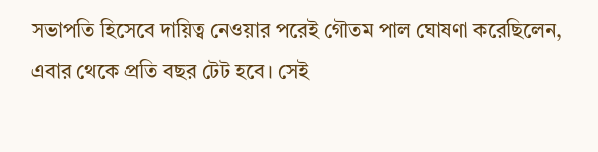সভাপতি হিসেবে দায়িত্ব নেওয়ার পরেই গৌতম পাল ঘোষণা করেছিলেন, এবার থেকে প্রতি বছর টেট হবে। সেই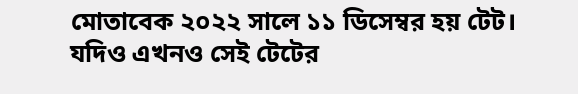মোতাবেক ২০২২ সালে ১১ ডিসেম্বর হয় টেট। যদিও এখনও সেই টেটের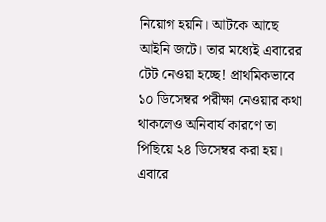নিয়োগ হয়নি। আটকে আছে আইনি জটে। তার মধ্যেই এবারের টেট নেওয়া হচ্ছে! প্রাথমিকভাবে ১০ ডিসেম্বর পরীক্ষা নেওয়ার কথা থাকলেও অনিবার্য কারণে তা পিছিয়ে ২৪ ডিসেম্বর করা হয়।
এবারে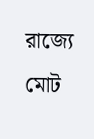রাজ্যে মোট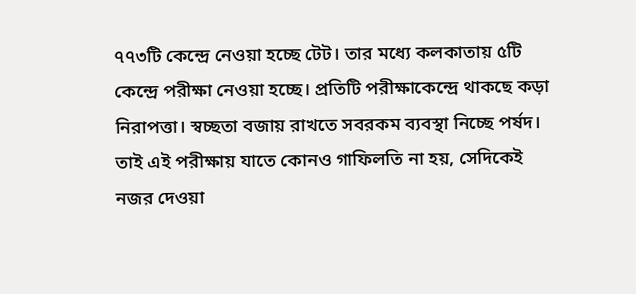৭৭৩টি কেন্দ্রে নেওয়া হচ্ছে টেট। তার মধ্যে কলকাতায় ৫টি কেন্দ্রে পরীক্ষা নেওয়া হচ্ছে। প্রতিটি পরীক্ষাকেন্দ্রে থাকছে কড়া নিরাপত্তা। স্বচ্ছতা বজায় রাখতে সবরকম ব্যবস্থা নিচ্ছে পর্ষদ। তাই এই পরীক্ষায় যাতে কোনও গাফিলতি না হয়, সেদিকেই নজর দেওয়া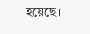হয়েছে।